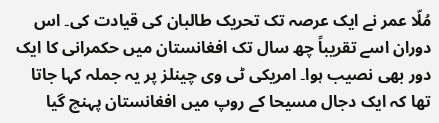مُلّا عمر نے ایک عرصہ تک تحریک طالبان کی قیادت کی۔ اس دوران اسے تقریباً چھ سال تک افغانستان میں حکمرانی کا ایک دور بھی نصیب ہوا۔ امریکی ٹی وی چینلز پر یہ جملہ کہا جاتا تھا کہ ایک دجال مسیحا کے روپ میں افغانستان پہنچ گیا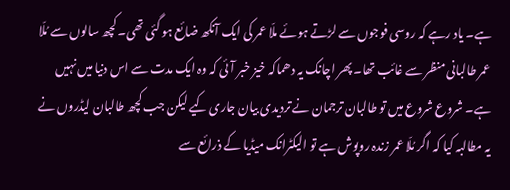ہے۔ یاد رہے کہ روسی فوجوں سے لڑتے ہوئے ملّا عمر کی ایک آنکھ ضائع ہو گئی تھی۔ کچھ سالوں سے مُلّا عمر طالبانی منظر سے غائب تھا۔ پھر اچانک یہ دھماکہ خیز خبر آئی کہ وہ ایک مدت سے اس دنیا میں نہیں ہے۔ شروع شروع میں تو طالبان ترجمان نے تردیدی بیان جاری کیے لیکن جب کچھ طالبان لیڈروں نے یہ مطالبہ کیا کہ اگر مُلّا عمر زندہ روپوش ہے تو الیکٹرانک میڈیا کے ذرائع سے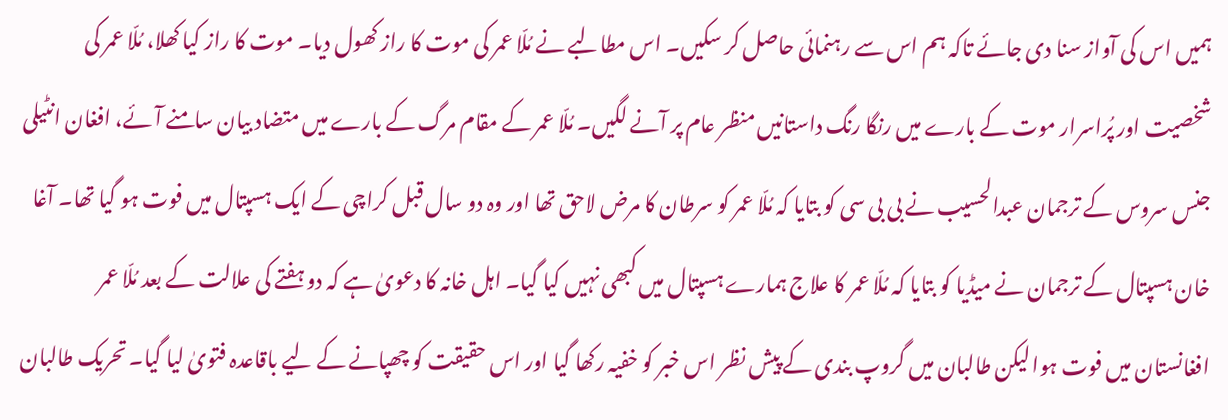ہمیں اس کی آواز سنا دی جائے تاکہ ہم اس سے رہنمائی حاصل کر سکیں۔ اس مطالبے نے مُلّا عمر کی موت کا راز کھول دیا۔ موت کا راز کیا کھلا، مُلّا عمر کی شخصیت اور پُراسرار موت کے بارے میں رنگا رنگ داستانیں منظر عام پر آنے لگیں۔ مُلّا عمر کے مقام مرگ کے بارے میں متضاد بیان سامنے آئے، افغان انٹیلی جنس سروس کے ترجمان عبدالحسیب نے بی بی سی کو بتایا کہ مُلّا عمر کو سرطان کا مرض لاحق تھا اور وہ دو سال قبل کراچی کے ایک ہسپتال میں فوت ہو گیا تھا۔ آغا خان ہسپتال کے ترجمان نے میڈیا کو بتایا کہ مُلّا عمر کا علاج ہمارے ہسپتال میں کبھی نہیں کیا گیا۔ اہل خانہ کا دعویٰ ہے کہ دو ہفتے کی علالت کے بعد مُلّا عمر افغانستان میں فوت ہوا لیکن طالبان میں گروپ بندی کے پیش نظر اس خبر کو خفیہ رکھا گیا اور اس حقیقت کو چھپانے کے لیے باقاعدہ فتویٰ لیا گیا۔ تحریک طالبان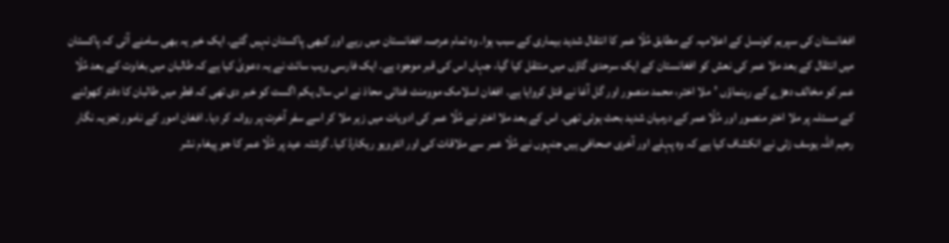افغانستان کی سپریم کونسل کے اعلامیہ کے مطابق مُلّا عمر کا انتقال شدید بیماری کے سبب ہوا۔ وہ تمام عرصہ افغانستان میں رہے اور کبھی پاکستان نہیں گئے۔ ایک خبر یہ بھی سامنے آئی کہ پاکستان میں انتقال کے بعد ملا عمر کی نعش کو افغانستان کے ایک سرحدی گاؤں میں منتقل کیا گیا، جہاں اس کی قبر موجود ہے۔ ایک فارسی ویب سائٹ نے یہ دعویٰ کیا ہے کہ طالبان میں بغاوت کے بعد مُلّا عمر کو مخالف دھڑے کے رہنماؤں ’ملا اختر، محمد منصور اور گل آغا نے قتل کروایا ہے۔ افغان اسلامک موومنٹ فدائی محاذ نے اس سال یکم اگست کو خبر دی تھی کہ قطر میں طالبان کا دفتر کھولنے کے مسئلہ پر ملا اختر منصور اور مُلّا عمر کے درمیان شدید بحث ہوئی تھی۔ اس کے بعد ملا اختر نے مُلّا عمر کی ادویات میں زہر ملا کر اسے سفر آخرت پر روانہ کر دیا۔ افغان امور کے نامور تجزیہ نگار رحیم اللہ یوسف زئی نے انکشاف کیا ہے کہ وہ پہلے اور آخری صحافی ہیں جنہوں نے مُلّا عمر سے ملاقات کی اور انٹرویو ریکارڈ کیا۔ گزشتہ عید پر مُلّا عمر کا جو پیغام نشر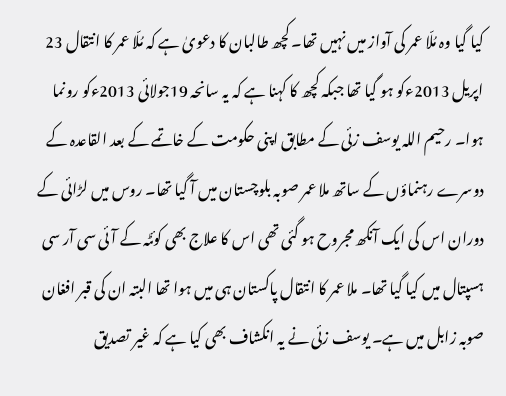کیا گیا وہ مُلّا عمر کی آواز میں نہیں تھا۔ کچھ طالبان کا دعویٰ ہے کہ مُلّا عمر کا انتقال 23 اپریل 2013ءکو ہو گیا تھا جبکہ کچھ کا کہنا ہے کہ یہ سانحہ 19جولائی 2013ءکو رونما ہوا۔ رحیم اللہ یوسف زئی کے مطابق اپنی حکومت کے خاتمے کے بعد القاعدہ کے دوسرے رہنماؤں کے ساتھ ملا عمر صوبہ بلوچستان میں آ گیا تھا۔ روس میں لڑائی کے دوران اس کی ایک آنکھ مجروح ہو گئی تھی اس کا علاج بھی کوئٹہ کے آئی سی آر سی ہسپتال میں کیا گیا تھا۔ ملا عمر کا انتقال پاکستان ہی میں ہوا تھا البتہ ان کی قبر افغان صوبہ زابل میں ہے۔ یوسف زئی نے یہ انکشاف بھی کیا ہے کہ غیر تصدیق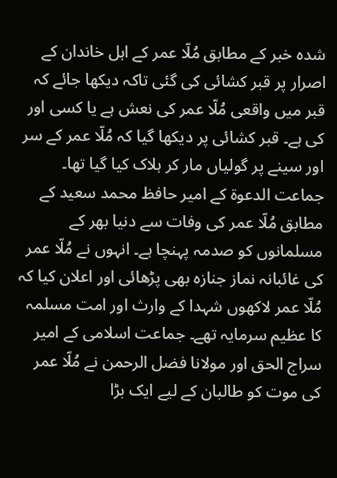شدہ خبر کے مطابق مُلّا عمر کے اہل خاندان کے اصرار پر قبر کشائی کی گئی تاکہ دیکھا جائے کہ قبر میں واقعی مُلّا عمر کی نعش ہے یا کسی اور کی ہے۔ قبر کشائی پر دیکھا گیا کہ مُلّا عمر کے سر اور سینے پر گولیاں مار کر ہلاک کیا گیا تھا۔
جماعت الدعوة کے امیر حافظ محمد سعید کے مطابق مُلّا عمر کی وفات سے دنیا بھر کے مسلمانوں کو صدمہ پہنچا ہے۔ انہوں نے مُلّا عمر کی غائبانہ نماز جنازہ بھی پڑھائی اور اعلان کیا کہ مُلّا عمر لاکھوں شہدا کے وارث اور امت مسلمہ کا عظیم سرمایہ تھے۔ جماعت اسلامی کے امیر سراج الحق اور مولانا فضل الرحمن نے مُلّا عمر کی موت کو طالبان کے لیے ایک بڑا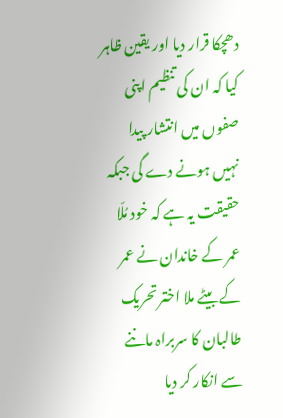دھچکا قرار دیا اور یقین ظاہر کیا کہ ان کی تنظیم اپنی صفوں میں انتشار پیدا نہیں ہونے دے گی جبکہ حقیقت یہ ہے کہ خود مُلّا عمر کے خاندان نے عمر کے بیٹے ملا اختر تحریک طالبان کا سربراہ ماننے سے انکار کر دیا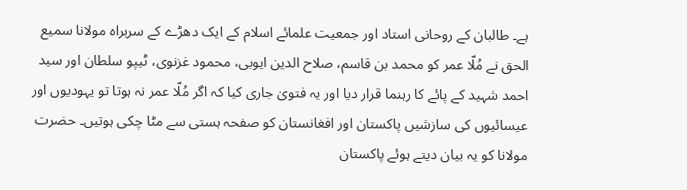ہے۔ طالبان کے روحانی استاد اور جمعیت علمائے اسلام کے ایک دھڑے کے سربراہ مولانا سمیع الحق نے مُلّا عمر کو محمد بن قاسم، صلاح الدین ایوبی، محمود غزنوی، ٹیپو سلطان اور سید احمد شہید کے پائے کا رہنما قرار دیا اور یہ فتویٰ جاری کیا کہ اگر مُلّا عمر نہ ہوتا تو یہودیوں اور عیسائیوں کی سازشیں پاکستان اور افغانستان کو صفحہ ہستی سے مٹا چکی ہوتیں۔ حضرت مولانا کو یہ بیان دیتے ہوئے پاکستان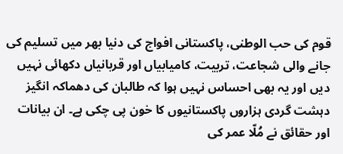قوم کی حب الوطنی، پاکستانی افواج کی دنیا بھر میں تسلیم کی جانے والی شجاعت، تربیت، کامیابیاں اور قربانیاں دکھائی نہیں دیں اور یہ بھی احساس نہیں ہوا کہ طالبان کی دھماکہ انگیز دہشت گردی ہزاروں پاکستانیوں کا خون پی چکی ہے۔ ان بیانات اور حقائق نے مُلّا عمر کی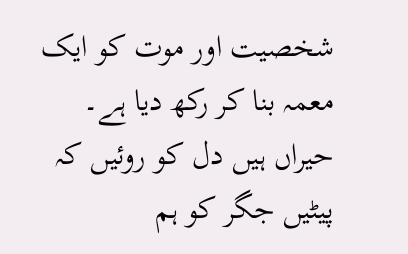شخصیت اور موت کو ایک معمہ بنا کر رکھ دیا ہے۔
حیراں ہیں دل کو روئیں کہ پیٹیں جگر کو ہم